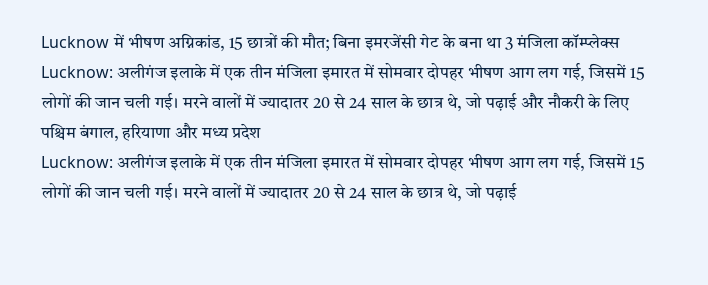Lucknow में भीषण अग्निकांड, 15 छात्रों की मौत; बिना इमरजेंसी गेट के बना था 3 मंजिला कॉम्प्लेक्स
Lucknow: अलीगंज इलाके में एक तीन मंजिला इमारत में सोमवार दोपहर भीषण आग लग गई, जिसमें 15 लोगों की जान चली गई। मरने वालों में ज्यादातर 20 से 24 साल के छात्र थे, जो पढ़ाई और नौकरी के लिए पश्चिम बंगाल, हरियाणा और मध्य प्रदेश
Lucknow: अलीगंज इलाके में एक तीन मंजिला इमारत में सोमवार दोपहर भीषण आग लग गई, जिसमें 15 लोगों की जान चली गई। मरने वालों में ज्यादातर 20 से 24 साल के छात्र थे, जो पढ़ाई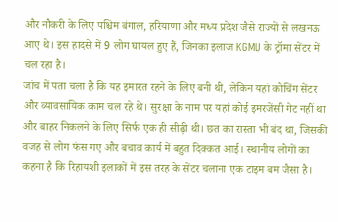और नौकरी के लिए पश्चिम बंगाल, हरियाणा और मध्य प्रदेश जैसे राज्यों से लखनऊ आए थे। इस हादसे में 9 लोग घायल हुए हैं, जिनका इलाज KGMU के ट्रॉमा सेंटर में चल रहा है।
जांच में पता चला है कि यह इमारत रहने के लिए बनी थी, लेकिन यहां कोचिंग सेंटर और व्यावसायिक काम चल रहे थे। सुरक्षा के नाम पर यहां कोई इमरजेंसी गेट नहीं था और बाहर निकलने के लिए सिर्फ एक ही सीढ़ी थी। छत का रास्ता भी बंद था, जिसकी वजह से लोग फंस गए और बचाव कार्य में बहुत दिक्कत आई। स्थानीय लोगों का कहना है कि रिहायशी इलाकों में इस तरह के सेंटर चलाना एक टाइम बम जैसा है।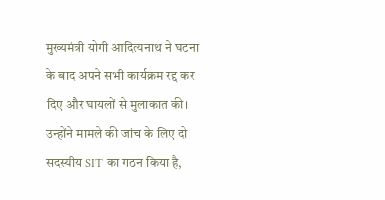मुख्यमंत्री योगी आदित्यनाथ ने घटना के बाद अपने सभी कार्यक्रम रद्द कर दिए और घायलों से मुलाकात की। उन्होंने मामले की जांच के लिए दो सदस्यीय SIT का गठन किया है,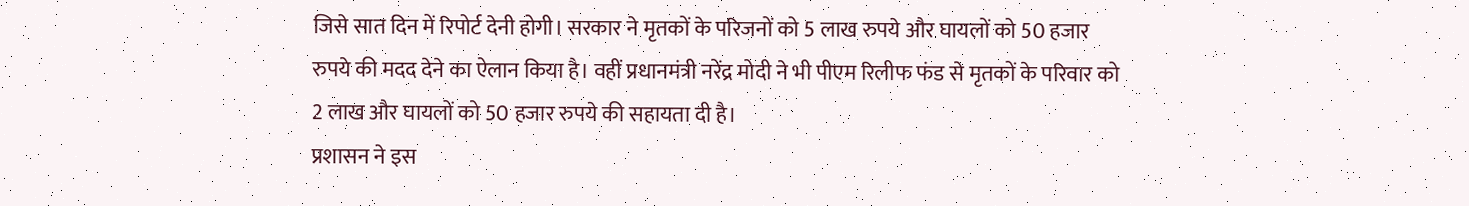जिसे सात दिन में रिपोर्ट देनी होगी। सरकार ने मृतकों के परिजनों को 5 लाख रुपये और घायलों को 50 हजार रुपये की मदद देने का ऐलान किया है। वहीं प्रधानमंत्री नरेंद्र मोदी ने भी पीएम रिलीफ फंड से मृतकों के परिवार को 2 लाख और घायलों को 50 हजार रुपये की सहायता दी है।
प्रशासन ने इस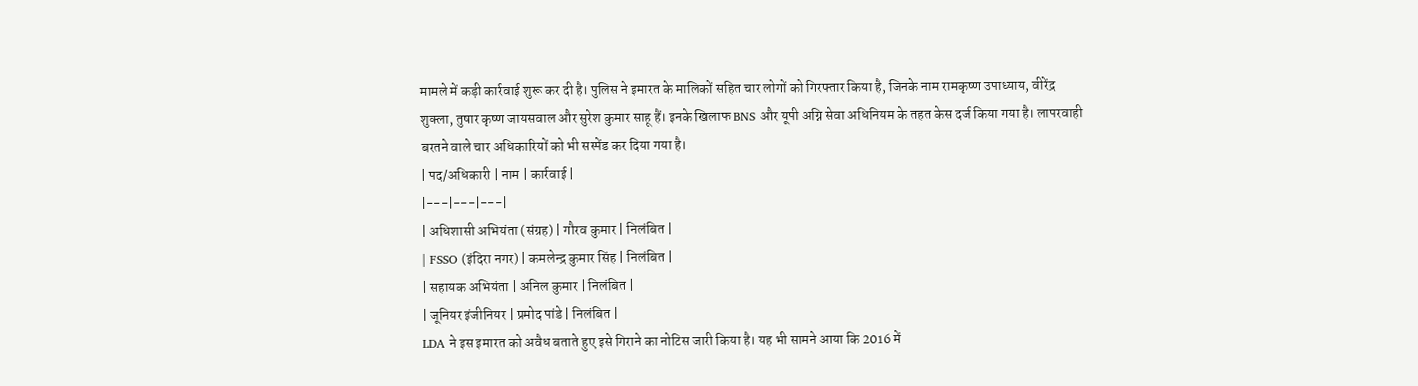मामले में कड़ी कार्रवाई शुरू कर दी है। पुलिस ने इमारत के मालिकों सहित चार लोगों को गिरफ्तार किया है, जिनके नाम रामकृष्ण उपाध्याय, वीरेंद्र शुक्ला, तुषार कृष्ण जायसवाल और सुरेश कुमार साहू हैं। इनके खिलाफ BNS और यूपी अग्नि सेवा अधिनियम के तहत केस दर्ज किया गया है। लापरवाही बरतने वाले चार अधिकारियों को भी सस्पेंड कर दिया गया है।
| पद/अधिकारी | नाम | कार्रवाई |
|---|---|---|
| अधिशासी अभियंता (संग्रह) | गौरव कुमार | निलंबित |
| FSSO (इंदिरा नगर) | कमलेन्द्र कुमार सिंह | निलंबित |
| सहायक अभियंता | अनिल कुमार | निलंबित |
| जूनियर इंजीनियर | प्रमोद पांडे | निलंबित |
LDA ने इस इमारत को अवैध बताते हुए इसे गिराने का नोटिस जारी किया है। यह भी सामने आया कि 2016 में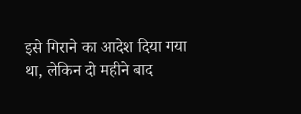इसे गिराने का आदेश दिया गया था, लेकिन दो महीने बाद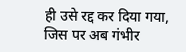ही उसे रद्द कर दिया गया, जिस पर अब गंभीर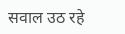सवाल उठ रहे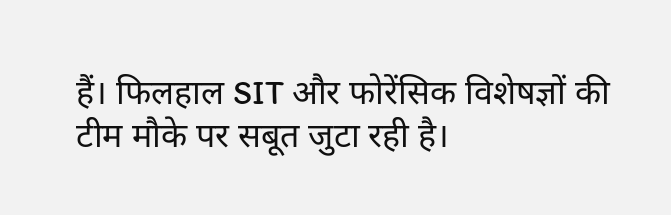हैं। फिलहाल SIT और फोरेंसिक विशेषज्ञों की टीम मौके पर सबूत जुटा रही है।